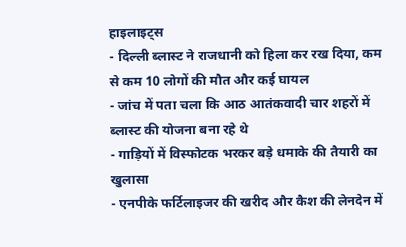हाइलाइट्स
- दिल्ली ब्लास्ट ने राजधानी को हिला कर रख दिया, कम से कम 10 लोगों की मौत और कई घायल
- जांच में पता चला कि आठ आतंकवादी चार शहरों में ब्लास्ट की योजना बना रहे थे
- गाड़ियों में विस्फोटक भरकर बड़े धमाके की तैयारी का खुलासा
- एनपीके फर्टिलाइजर की खरीद और कैश की लेनदेन में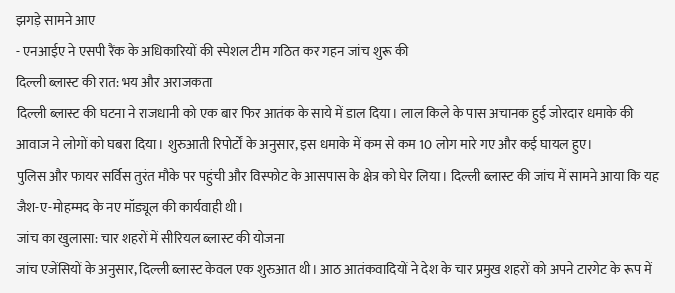झगड़े सामने आए
- एनआईए ने एसपी रैंक के अधिकारियों की स्पेशल टीम गठित कर गहन जांच शुरू की
दिल्ली ब्लास्ट की रात: भय और अराजकता
दिल्ली ब्लास्ट की घटना ने राजधानी को एक बार फिर आतंक के साये में डाल दिया। लाल किले के पास अचानक हुई जोरदार धमाके की आवाज ने लोगों को घबरा दिया। शुरुआती रिपोर्टों के अनुसार, इस धमाके में कम से कम 10 लोग मारे गए और कई घायल हुए।
पुलिस और फायर सर्विस तुरंत मौके पर पहुंची और विस्फोट के आसपास के क्षेत्र को घेर लिया। दिल्ली ब्लास्ट की जांच में सामने आया कि यह जैश-ए-मोहम्मद के नए मॉड्यूल की कार्यवाही थी।
जांच का खुलासा: चार शहरों में सीरियल ब्लास्ट की योजना
जांच एजेंसियों के अनुसार, दिल्ली ब्लास्ट केवल एक शुरुआत थी। आठ आतंकवादियों ने देश के चार प्रमुख शहरों को अपने टारगेट के रूप में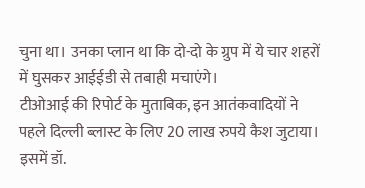चुना था। उनका प्लान था कि दो-दो के ग्रुप में ये चार शहरों में घुसकर आईईडी से तबाही मचाएंगे।
टीओआई की रिपोर्ट के मुताबिक, इन आतंकवादियों ने पहले दिल्ली ब्लास्ट के लिए 20 लाख रुपये कैश जुटाया। इसमें डॉ.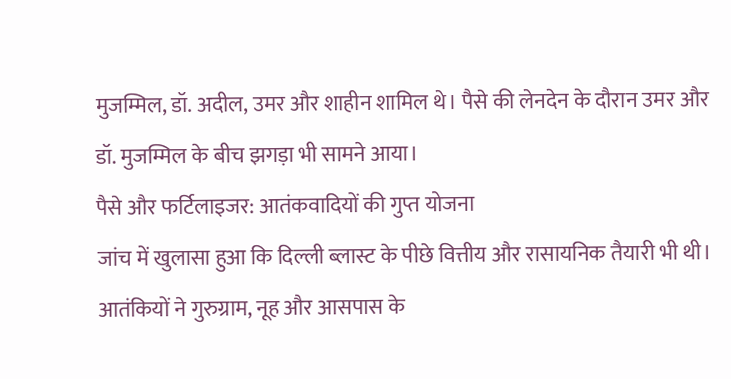मुजम्मिल, डॉ. अदील, उमर और शाहीन शामिल थे। पैसे की लेनदेन के दौरान उमर और डॉ. मुजम्मिल के बीच झगड़ा भी सामने आया।
पैसे और फर्टिलाइजर: आतंकवादियों की गुप्त योजना
जांच में खुलासा हुआ कि दिल्ली ब्लास्ट के पीछे वित्तीय और रासायनिक तैयारी भी थी। आतंकियों ने गुरुग्राम, नूह और आसपास के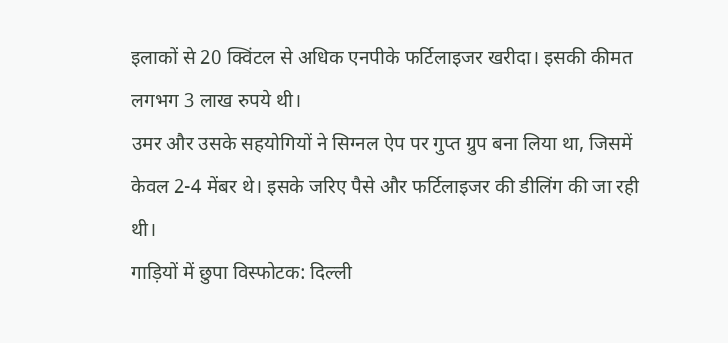इलाकों से 20 क्विंटल से अधिक एनपीके फर्टिलाइजर खरीदा। इसकी कीमत लगभग 3 लाख रुपये थी।
उमर और उसके सहयोगियों ने सिग्नल ऐप पर गुप्त ग्रुप बना लिया था, जिसमें केवल 2-4 मेंबर थे। इसके जरिए पैसे और फर्टिलाइजर की डीलिंग की जा रही थी।
गाड़ियों में छुपा विस्फोटक: दिल्ली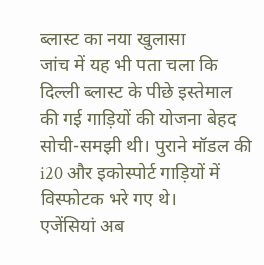ब्लास्ट का नया खुलासा
जांच में यह भी पता चला कि दिल्ली ब्लास्ट के पीछे इस्तेमाल की गई गाड़ियों की योजना बेहद सोची-समझी थी। पुराने मॉडल की i20 और इकोस्पोर्ट गाड़ियों में विस्फोटक भरे गए थे।
एजेंसियां अब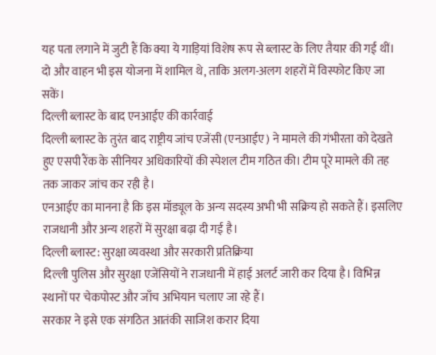यह पता लगाने में जुटी हैं कि क्या ये गाड़ियां विशेष रूप से ब्लास्ट के लिए तैयार की गई थीं। दो और वाहन भी इस योजना में शामिल थे, ताकि अलग-अलग शहरों में विस्फोट किए जा सकें।
दिल्ली ब्लास्ट के बाद एनआईए की कार्रवाई
दिल्ली ब्लास्ट के तुरंत बाद राष्ट्रीय जांच एजेंसी (एनआईए) ने मामले की गंभीरता को देखते हुए एसपी रैंक के सीनियर अधिकारियों की स्पेशल टीम गठित की। टीम पूरे मामले की तह तक जाकर जांच कर रही है।
एनआईए का मानना है कि इस मॉड्यूल के अन्य सदस्य अभी भी सक्रिय हो सकते हैं। इसलिए राजधानी और अन्य शहरों में सुरक्षा बढ़ा दी गई है।
दिल्ली ब्लास्ट: सुरक्षा व्यवस्था और सरकारी प्रतिक्रिया
दिल्ली पुलिस और सुरक्षा एजेंसियों ने राजधानी में हाई अलर्ट जारी कर दिया है। विभिन्न स्थानों पर चेकपोस्ट और जाँच अभियान चलाए जा रहे हैं।
सरकार ने इसे एक संगठित आतंकी साजिश करार दिया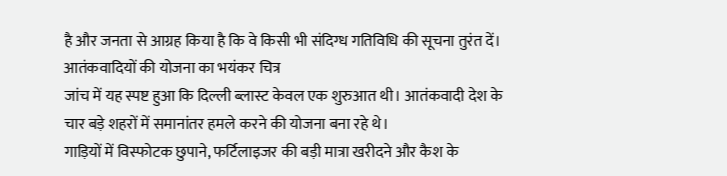है और जनता से आग्रह किया है कि वे किसी भी संदिग्ध गतिविधि की सूचना तुरंत दें।
आतंकवादियों की योजना का भयंकर चित्र
जांच में यह स्पष्ट हुआ कि दिल्ली ब्लास्ट केवल एक शुरुआत थी। आतंकवादी देश के चार बड़े शहरों में समानांतर हमले करने की योजना बना रहे थे।
गाड़ियों में विस्फोटक छुपाने, फर्टिलाइजर की बड़ी मात्रा खरीदने और कैश के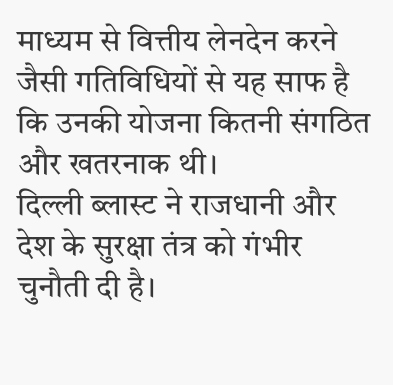माध्यम से वित्तीय लेनदेन करने जैसी गतिविधियों से यह साफ है कि उनकी योजना कितनी संगठित और खतरनाक थी।
दिल्ली ब्लास्ट ने राजधानी और देश के सुरक्षा तंत्र को गंभीर चुनौती दी है।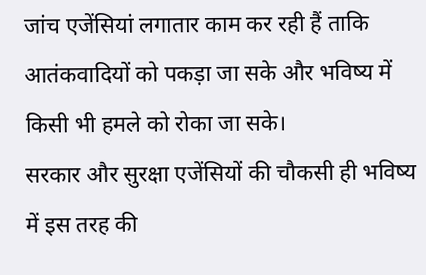जांच एजेंसियां लगातार काम कर रही हैं ताकि आतंकवादियों को पकड़ा जा सके और भविष्य में किसी भी हमले को रोका जा सके।
सरकार और सुरक्षा एजेंसियों की चौकसी ही भविष्य में इस तरह की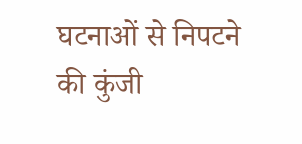घटनाओं से निपटने की कुंजी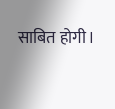साबित होगी।